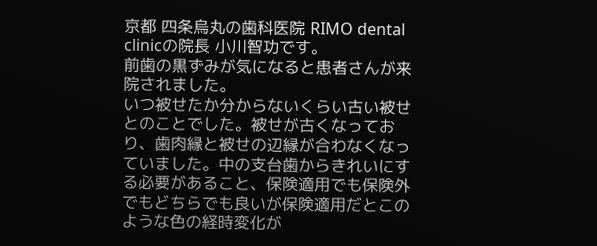京都 四条烏丸の歯科医院 RIMO dental clinicの院長 小川智功です。
前歯の黒ずみが気になると患者さんが来院されました。
いつ被せたか分からないくらい古い被せとのことでした。被せが古くなっており、歯肉縁と被せの辺縁が合わなくなっていました。中の支台歯からきれいにする必要があること、保険適用でも保険外でもどちらでも良いが保険適用だとこのような色の経時変化が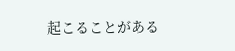起こることがある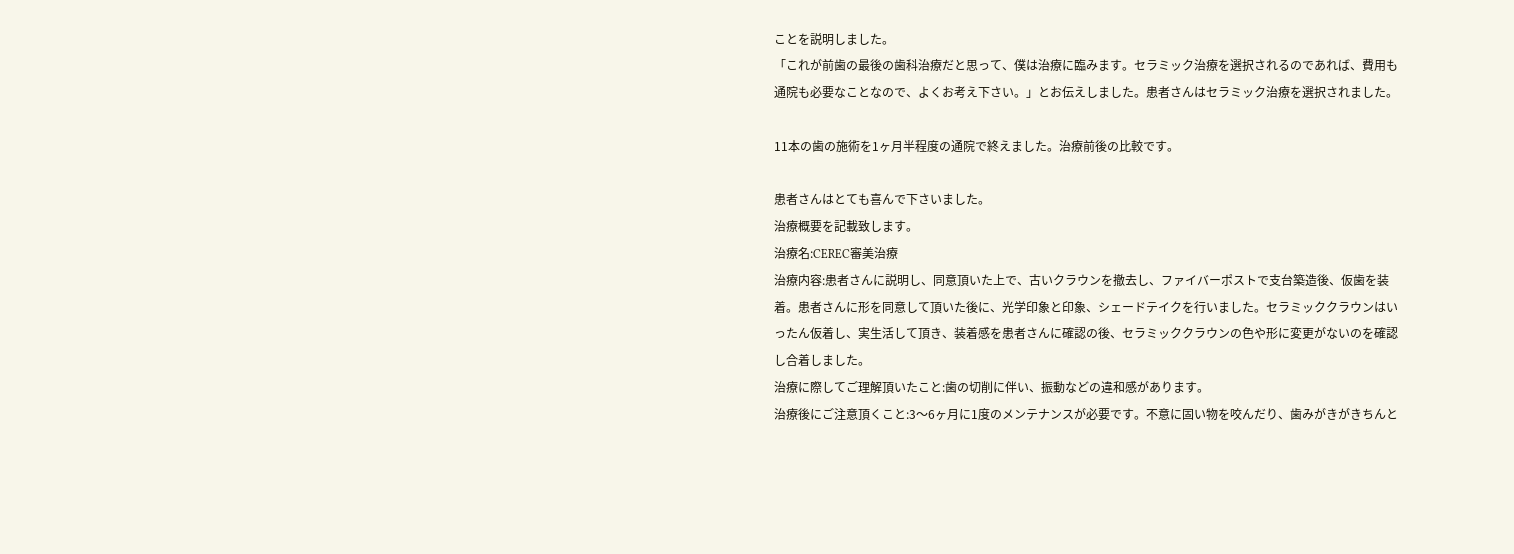ことを説明しました。
「これが前歯の最後の歯科治療だと思って、僕は治療に臨みます。セラミック治療を選択されるのであれば、費用も通院も必要なことなので、よくお考え下さい。」とお伝えしました。患者さんはセラミック治療を選択されました。

11本の歯の施術を1ヶ月半程度の通院で終えました。治療前後の比較です。

患者さんはとても喜んで下さいました。
治療概要を記載致します。
治療名:CEREC審美治療
治療内容:患者さんに説明し、同意頂いた上で、古いクラウンを撤去し、ファイバーポストで支台築造後、仮歯を装着。患者さんに形を同意して頂いた後に、光学印象と印象、シェードテイクを行いました。セラミッククラウンはいったん仮着し、実生活して頂き、装着感を患者さんに確認の後、セラミッククラウンの色や形に変更がないのを確認し合着しました。
治療に際してご理解頂いたこと:歯の切削に伴い、振動などの違和感があります。
治療後にご注意頂くこと:3〜6ヶ月に1度のメンテナンスが必要です。不意に固い物を咬んだり、歯みがきがきちんと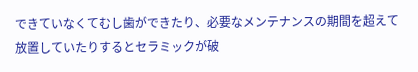できていなくてむし歯ができたり、必要なメンテナンスの期間を超えて放置していたりするとセラミックが破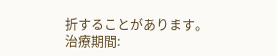折することがあります。
治療期間: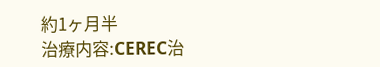約1ヶ月半
治療内容:CEREC治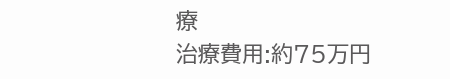療
治療費用:約75万円